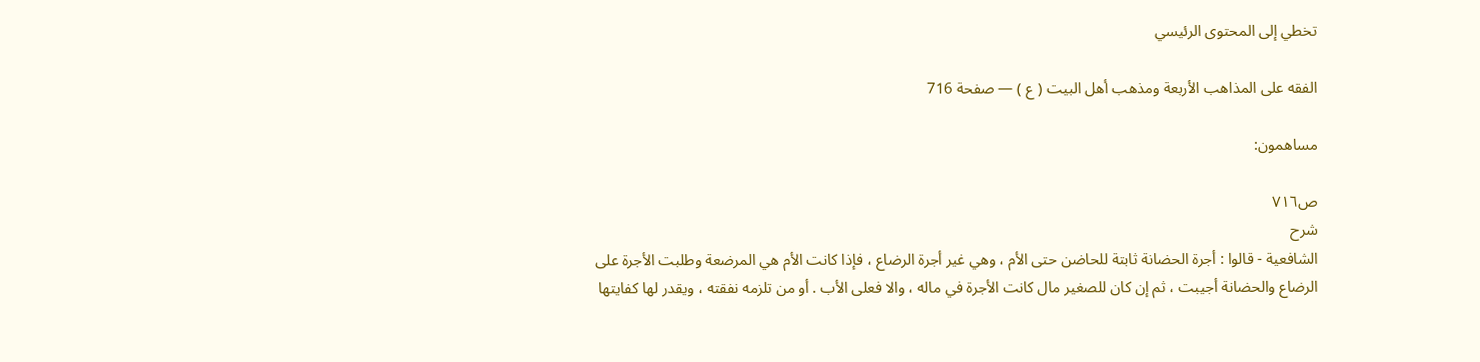تخطي إلى المحتوى الرئيسي

الفقه على المذاهب الأربعة ومذهب أهل البيت ( ع ) — صفحة 716

مساهمون:

ص٧١٦
شرح
الشافعية - قالوا : أجرة الحضانة ثابتة للحاضن حتى الأم ، وهي غير أجرة الرضاع ، فإذا كانت الأم هي المرضعة وطلبت الأجرة على الرضاع والحضانة أجيبت ، ثم إن كان للصغير مال كانت الأجرة في ماله ، والا فعلى الأب . أو من تلزمه نفقته ، ويقدر لها كفايتها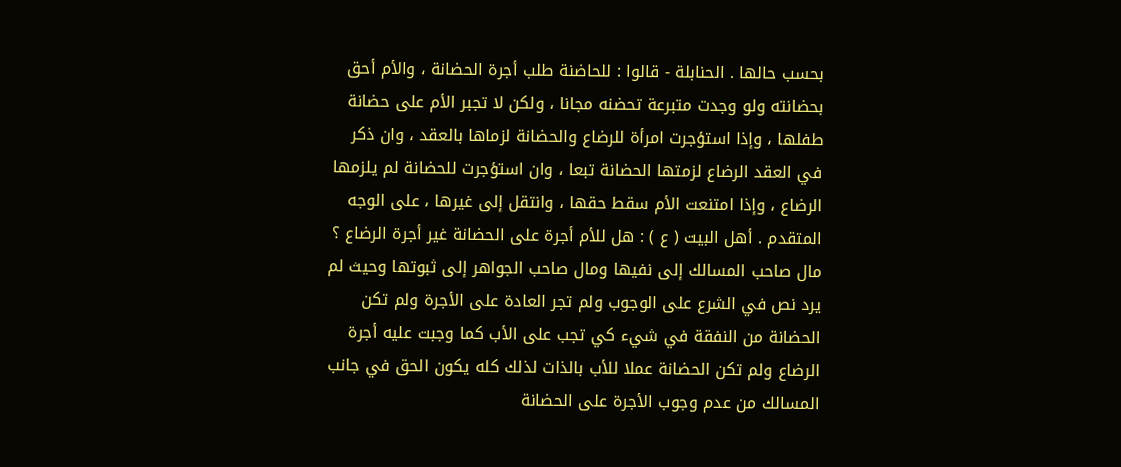بحسب حالها . الحنابلة - قالوا : للحاضنة طلب أجرة الحضانة ، والأم أحق بحضانته ولو وجدت متبرعة تحضنه مجانا ، ولكن لا تجبر الأم على حضانة طفلها ، وإذا استؤجرت امرأة للرضاع والحضانة لزماها بالعقد ، وان ذكر في العقد الرضاع لزمتها الحضانة تبعا ، وان استؤجرت للحضانة لم يلزمها الرضاع ، وإذا امتنعت الأم سقط حقها ، وانتقل إلى غيرها ، على الوجه المتقدم . أهل البيت ( ع ) : هل للأم أجرة على الحضانة غير أجرة الرضاع ؟ مال صاحب المسالك إلى نفيها ومال صاحب الجواهر إلى ثبوتها وحيث لم يرد نص في الشرع على الوجوب ولم تجر العادة على الأجرة ولم تكن الحضانة من النفقة في شيء كي تجب على الأب كما وجبت عليه أجرة الرضاع ولم تكن الحضانة عملا للأب بالذات لذلك كله يكون الحق في جانب المسالك من عدم وجوب الأجرة على الحضانة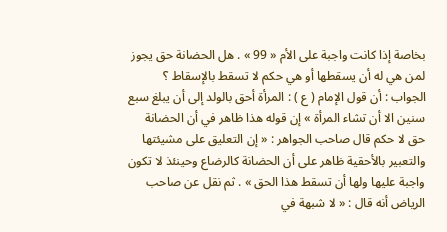بخاصة إذا كانت واجبة على الأم « 99 » . هل الحضانة حق يجوز لمن هي له أن يسقطها أو هي حكم لا تسقط بالإسقاط ؟ الجواب : أن قول الإمام ( ع ) : المرأة أحق بالولد إلى أن يبلغ سبع سنين الا أن تشاء المرأة » إن قوله هذا ظاهر في أن الحضانة حق لا حكم قال صاحب الجواهر : « إن التعليق على مشيئتها والتعبير بالأحقية ظاهر على أن الحضانة كالرضاع وحينئذ لا تكون واجبة عليها ولها أن تسقط هذا الحق » . ثم نقل عن صاحب الرياض أنه قال : « لا شبهة في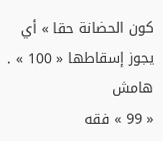كون الحضانة حقا » أي يجوز إسقاطها « 100 » .
هامش
« 99 » فقه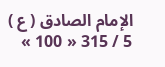الإمام الصادق ( ع ) 5 / 315 « 100 »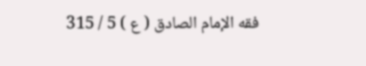فقه الإمام الصادق ( ع ) 5 / 315